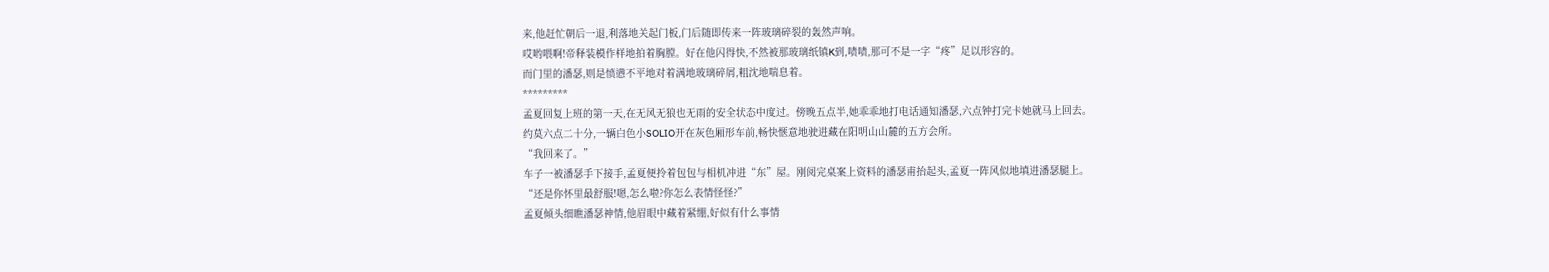来,他赶忙朝后一退,利落地关起门板,门后随即传来一阵玻璃碎裂的轰然声响。
哎哟喂啊!帝释装模作样地拍着胸膛。好在他闪得快,不然被那玻璃纸镇K到,啧啧,那可不是一字“疼”足以形容的。
而门里的潘瑟,则是愤懑不平地对着满地玻璃碎屑,粗沈地喘息着。
*********
孟夏回复上班的第一天,在无风无狼也无雨的安全状态中度过。傍晚五点半,她乖乖地打电话通知潘瑟,六点钟打完卡她就马上回去。
约莫六点二十分,一辆白色小SOLIO开在灰色厢形车前,畅快惬意地驶进藏在阳明山山麓的五方会所。
“我回来了。”
车子一被潘瑟手下接手,孟夏便拎着包包与相机冲进“东”屋。刚阅完桌案上资料的潘瑟甫抬起头,孟夏一阵风似地填进潘瑟腿上。
“还是你怀里最舒服!嗯,怎么啦?你怎么表情怪怪?”
孟夏倾头细瞧潘瑟神情,他眉眼中藏着紧绷,好似有什么事情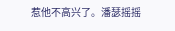惹他不高兴了。潘瑟摇摇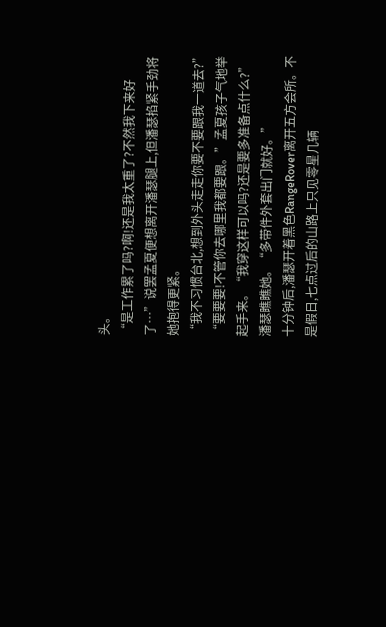头。
“是工作累了吗?啊!还是我太重了?不然我下来好了…”说罢孟夏便想离开潘瑟腿上,但潘瑟掐紧手劲将她抱得更紧。
“我不习惯台北,想到外头走走你要不要跟我一道去?”
“要要要!不管你去哪里我都要跟。”孟夏孩子气地举起手来。“我穿这样可以吗?还是要多准备点什么?”
潘瑟瞧瞧她。“多带件外套出门就好。”
十分钟后,潘瑟开着黑色RangeRover离开五方会所。不是假日,七点过后的山路上只见零星几辆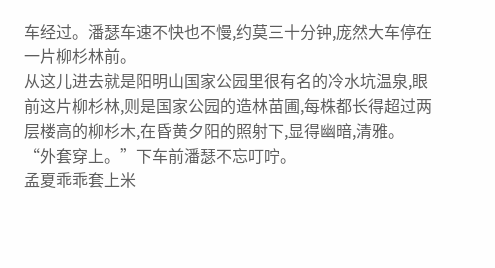车经过。潘瑟车速不快也不慢,约莫三十分钟,庞然大车停在一片柳杉林前。
从这儿进去就是阳明山国家公园里很有名的冷水坑温泉,眼前这片柳杉林,则是国家公园的造林苗圃,每株都长得超过两层楼高的柳杉木,在昏黄夕阳的照射下,显得幽暗,清雅。
“外套穿上。”下车前潘瑟不忘叮咛。
孟夏乖乖套上米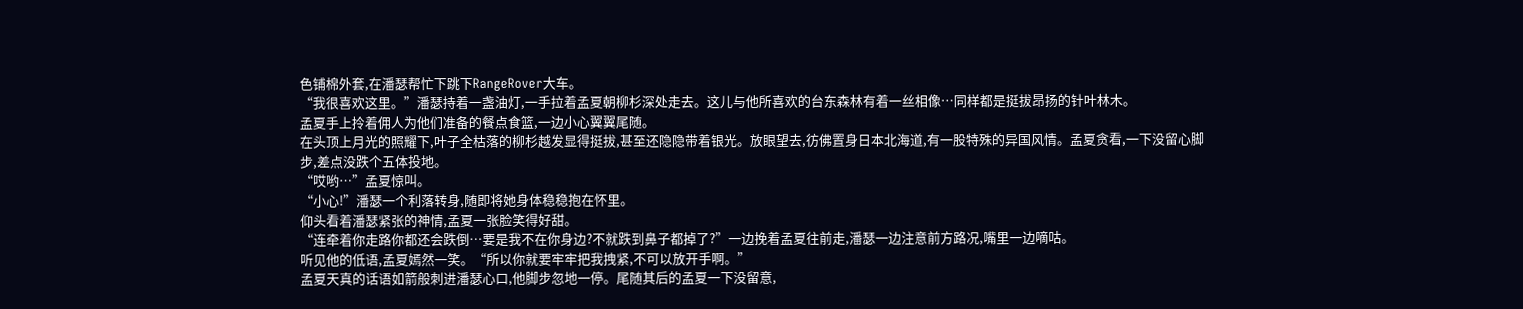色铺棉外套,在潘瑟帮忙下跳下RangeRover大车。
“我很喜欢这里。”潘瑟持着一盏油灯,一手拉着孟夏朝柳杉深处走去。这儿与他所喜欢的台东森林有着一丝相像…同样都是挺拔昂扬的针叶林木。
孟夏手上拎着佣人为他们准备的餐点食篮,一边小心翼翼尾随。
在头顶上月光的照耀下,叶子全枯落的柳杉越发显得挺拔,甚至还隐隐带着银光。放眼望去,彷佛置身日本北海道,有一股特殊的异国风情。孟夏贪看,一下没留心脚步,差点没跌个五体投地。
“哎哟…”孟夏惊叫。
“小心!”潘瑟一个利落转身,随即将她身体稳稳抱在怀里。
仰头看着潘瑟紧张的神情,孟夏一张脸笑得好甜。
“连牵着你走路你都还会跌倒…要是我不在你身边?不就跌到鼻子都掉了?”一边挽着孟夏往前走,潘瑟一边注意前方路况,嘴里一边嘀咕。
听见他的低语,孟夏嫣然一笑。“所以你就要牢牢把我拽紧,不可以放开手啊。”
孟夏天真的话语如箭般刺进潘瑟心口,他脚步忽地一停。尾随其后的孟夏一下没留意,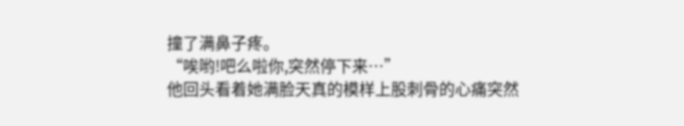撞了满鼻子疼。
“唉哟!吧么啦你,突然停下来…”
他回头看着她满脸天真的模样上股刺骨的心痛突然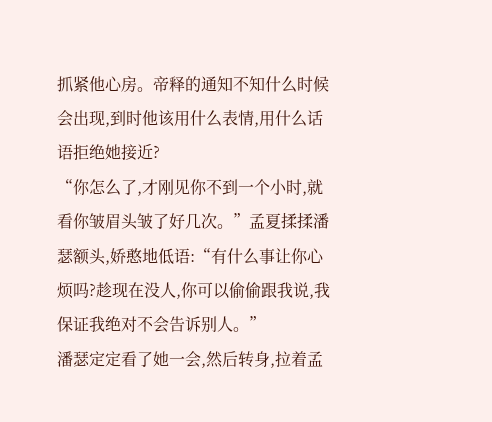抓紧他心房。帝释的通知不知什么时候会出现,到时他该用什么表情,用什么话语拒绝她接近?
“你怎么了,才刚见你不到一个小时,就看你皱眉头皱了好几次。”孟夏揉揉潘瑟额头,娇憨地低语:“有什么事让你心烦吗?趁现在没人,你可以偷偷跟我说,我保证我绝对不会告诉别人。”
潘瑟定定看了她一会,然后转身,拉着孟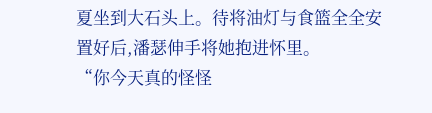夏坐到大石头上。待将油灯与食篮全全安置好后,潘瑟伸手将她抱进怀里。
“你今天真的怪怪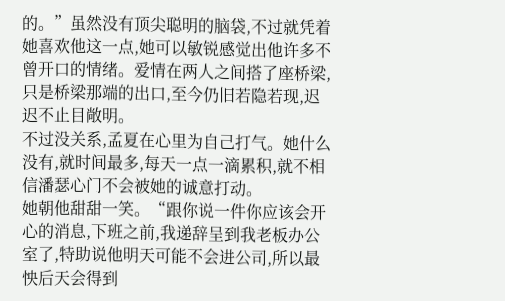的。”虽然没有顶尖聪明的脑袋,不过就凭着她喜欢他这一点,她可以敏锐感觉出他许多不曾开口的情绪。爱情在两人之间搭了座桥梁,只是桥梁那端的出口,至今仍旧若隐若现,迟迟不止目敞明。
不过没关系,孟夏在心里为自己打气。她什么没有,就时间最多,每天一点一滴累积,就不相信潘瑟心门不会被她的诚意打动。
她朝他甜甜一笑。“跟你说一件你应该会开心的消息,下班之前,我递辞呈到我老板办公室了,特助说他明天可能不会进公司,所以最怏后天会得到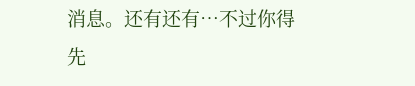消息。还有还有…不过你得先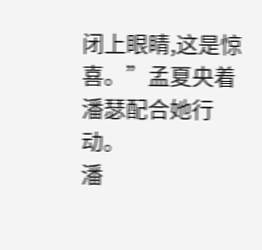闭上眼睛,这是惊喜。”孟夏央着潘瑟配合她行动。
潘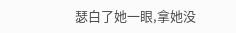瑟白了她一眼,拿她没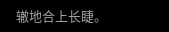辙地合上长睫。